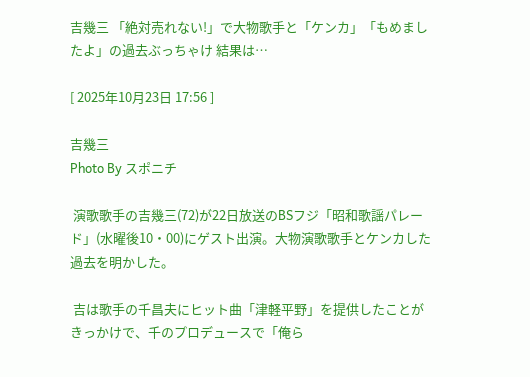吉幾三 「絶対売れない!」で大物歌手と「ケンカ」「もめましたよ」の過去ぶっちゃけ 結果は…

[ 2025年10月23日 17:56 ]

吉幾三
Photo By スポニチ

 演歌歌手の吉幾三(72)が22日放送のBSフジ「昭和歌謡パレード」(水曜後10・00)にゲスト出演。大物演歌歌手とケンカした過去を明かした。

 吉は歌手の千昌夫にヒット曲「津軽平野」を提供したことがきっかけで、千のプロデュースで「俺ら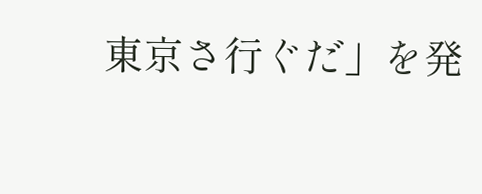東京さ行ぐだ」を発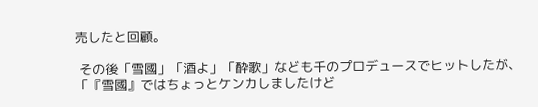売したと回顧。

 その後「雪國」「酒よ」「酔歌」なども千のプロデュースでヒットしたが、「『雪國』ではちょっとケンカしましたけど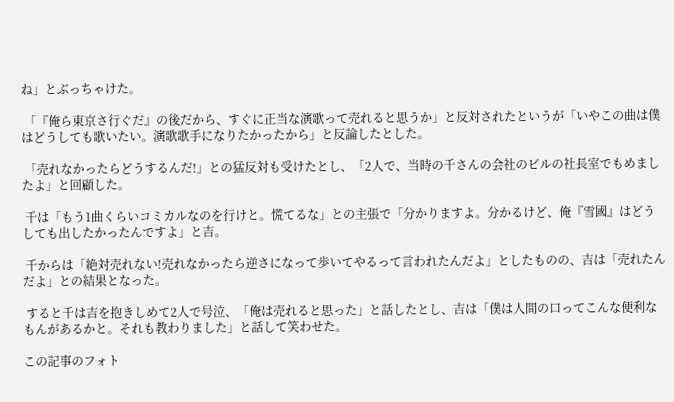ね」とぶっちゃけた。

 「『俺ら東京さ行ぐだ』の後だから、すぐに正当な演歌って売れると思うか」と反対されたというが「いやこの曲は僕はどうしても歌いたい。演歌歌手になりたかったから」と反論したとした。

 「売れなかったらどうするんだ!」との猛反対も受けたとし、「2人で、当時の千さんの会社のビルの社長室でもめましたよ」と回顧した。

 千は「もう1曲くらいコミカルなのを行けと。慌てるな」との主張で「分かりますよ。分かるけど、俺『雪國』はどうしても出したかったんですよ」と吉。

 千からは「絶対売れない!売れなかったら逆さになって歩いてやるって言われたんだよ」としたものの、吉は「売れたんだよ」との結果となった。

 すると千は吉を抱きしめて2人で号泣、「俺は売れると思った」と話したとし、吉は「僕は人間の口ってこんな便利なもんがあるかと。それも教わりました」と話して笑わせた。

この記事のフォト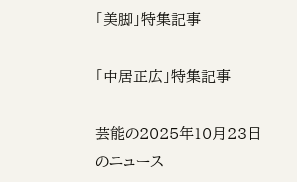「美脚」特集記事

「中居正広」特集記事

芸能の2025年10月23日のニュース